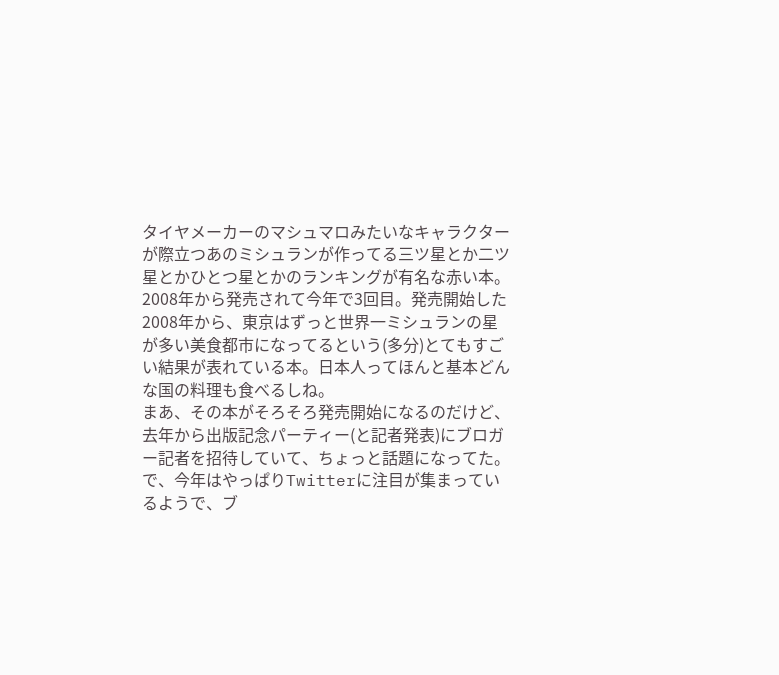タイヤメーカーのマシュマロみたいなキャラクターが際立つあのミシュランが作ってる三ツ星とか二ツ星とかひとつ星とかのランキングが有名な赤い本。
2008年から発売されて今年で3回目。発売開始した2008年から、東京はずっと世界一ミシュランの星が多い美食都市になってるという(多分)とてもすごい結果が表れている本。日本人ってほんと基本どんな国の料理も食べるしね。
まあ、その本がそろそろ発売開始になるのだけど、去年から出版記念パーティー(と記者発表)にブロガー記者を招待していて、ちょっと話題になってた。
で、今年はやっぱりTwitterに注目が集まっているようで、ブ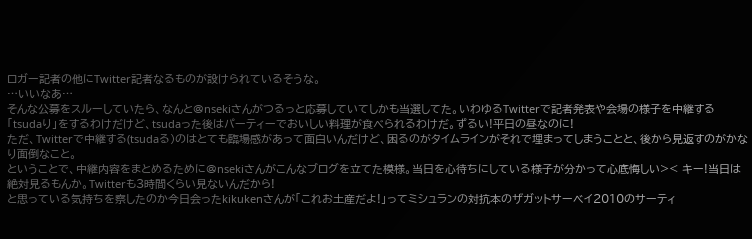ロガー記者の他にTwitter記者なるものが設けられているそうな。
…いいなあ…
そんな公募をスルーしていたら、なんと@nsekiさんがつるっと応募していてしかも当選してた。いわゆるTwitterで記者発表や会場の様子を中継する「tsudaり」をするわけだけど、tsudaった後はパーティーでおいしい料理が食べられるわけだ。ずるい!平日の昼なのに!
ただ、Twitterで中継する(tsudaる)のはとても臨場感があって面白いんだけど、困るのがタイムラインがそれで埋まってしまうことと、後から見返すのがかなり面倒なこと。
ということで、中継内容をまとめるために@nsekiさんがこんなブログを立てた模様。当日を心待ちにしている様子が分かって心底悔しい>< キー!当日は絶対見るもんか。Twitterも3時間くらい見ないんだから!
と思っている気持ちを察したのか今日会ったkikukenさんが「これお土産だよ!」ってミシュランの対抗本のザガットサーベイ2010のサーティ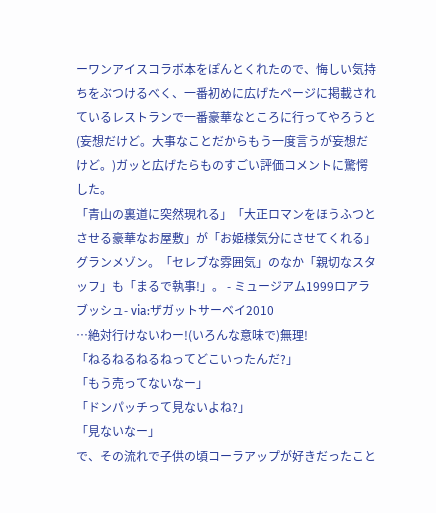ーワンアイスコラボ本をぽんとくれたので、悔しい気持ちをぶつけるべく、一番初めに広げたページに掲載されているレストランで一番豪華なところに行ってやろうと(妄想だけど。大事なことだからもう一度言うが妄想だけど。)ガッと広げたらものすごい評価コメントに驚愕した。
「青山の裏道に突然現れる」「大正ロマンをほうふつとさせる豪華なお屋敷」が「お姫様気分にさせてくれる」グランメゾン。「セレブな雰囲気」のなか「親切なスタッフ」も「まるで執事!」。 - ミュージアム1999ロアラブッシュ- via:ザガットサーベイ2010
…絶対行けないわー!(いろんな意味で)無理!
「ねるねるねるねってどこいったんだ?」
「もう売ってないなー」
「ドンパッチって見ないよね?」
「見ないなー」
で、その流れで子供の頃コーラアップが好きだったこと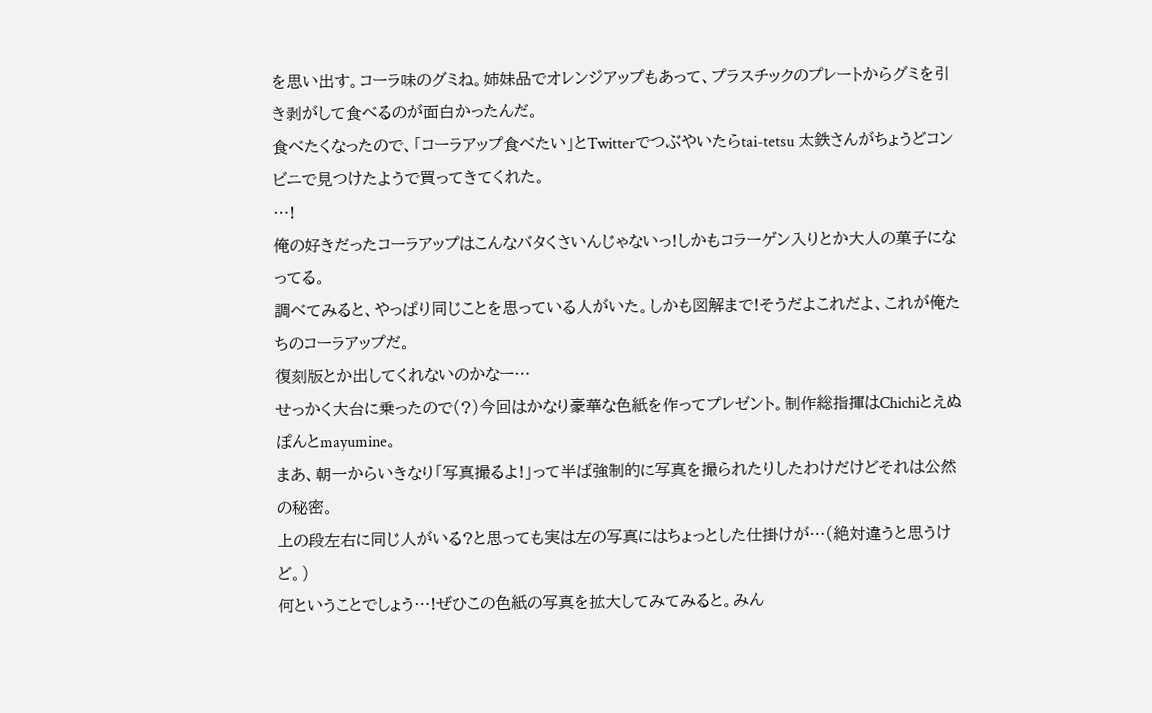を思い出す。コーラ味のグミね。姉妹品でオレンジアップもあって、プラスチックのプレートからグミを引き剥がして食べるのが面白かったんだ。
食べたくなったので、「コーラアップ食べたい」とTwitterでつぶやいたらtai-tetsu 太鉄さんがちょうどコンビニで見つけたようで買ってきてくれた。
…!
俺の好きだったコーラアップはこんなバタくさいんじゃないっ!しかもコラーゲン入りとか大人の菓子になってる。
調べてみると、やっぱり同じことを思っている人がいた。しかも図解まで!そうだよこれだよ、これが俺たちのコーラアップだ。
復刻版とか出してくれないのかなー…
せっかく大台に乗ったので(?)今回はかなり豪華な色紙を作ってプレゼント。制作総指揮はChichiとえぬぽんとmayumine。
まあ、朝一からいきなり「写真撮るよ!」って半ば強制的に写真を撮られたりしたわけだけどそれは公然の秘密。
上の段左右に同じ人がいる?と思っても実は左の写真にはちょっとした仕掛けが…(絶対違うと思うけど。)
何ということでしょう…!ぜひこの色紙の写真を拡大してみてみると。みん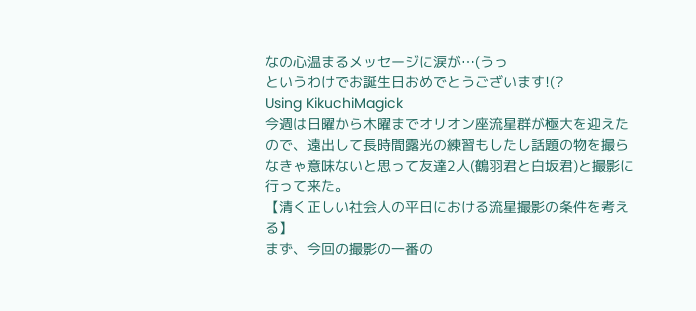なの心温まるメッセージに涙が…(うっ
というわけでお誕生日おめでとうございます!(?
Using KikuchiMagick
今週は日曜から木曜までオリオン座流星群が極大を迎えたので、遠出して長時間露光の練習もしたし話題の物を撮らなきゃ意味ないと思って友達2人(鶴羽君と白坂君)と撮影に行って来た。
【清く正しい社会人の平日における流星撮影の条件を考える】
まず、今回の撮影の一番の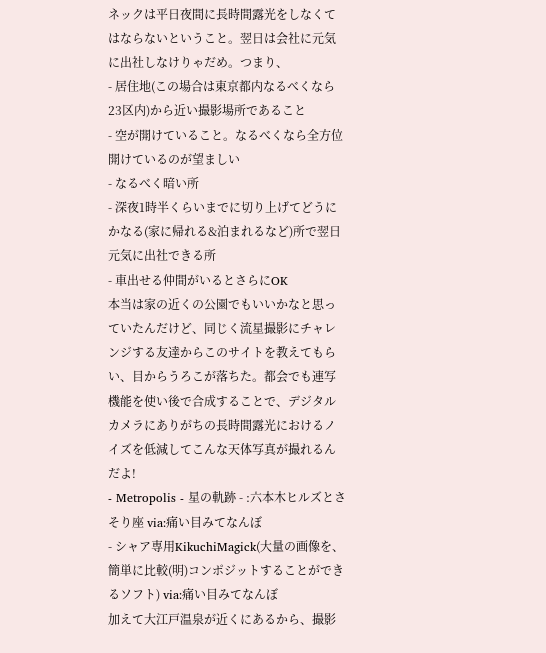ネックは平日夜間に長時間露光をしなくてはならないということ。翌日は会社に元気に出社しなけりゃだめ。つまり、
- 居住地(この場合は東京都内なるべくなら23区内)から近い撮影場所であること
- 空が開けていること。なるべくなら全方位開けているのが望ましい
- なるべく暗い所
- 深夜1時半くらいまでに切り上げてどうにかなる(家に帰れる&泊まれるなど)所で翌日元気に出社できる所
- 車出せる仲間がいるとさらにOK
本当は家の近くの公園でもいいかなと思っていたんだけど、同じく流星撮影にチャレンジする友達からこのサイトを教えてもらい、目からうろこが落ちた。都会でも連写機能を使い後で合成することで、デジタルカメラにありがちの長時間露光におけるノイズを低減してこんな天体写真が撮れるんだよ!
- Metropolis - 星の軌跡 - :六本木ヒルズとさそり座 via:痛い目みてなんぼ
- シャア専用KikuchiMagick(大量の画像を、簡単に比較(明)コンポジットすることができるソフト) via:痛い目みてなんぼ
加えて大江戸温泉が近くにあるから、撮影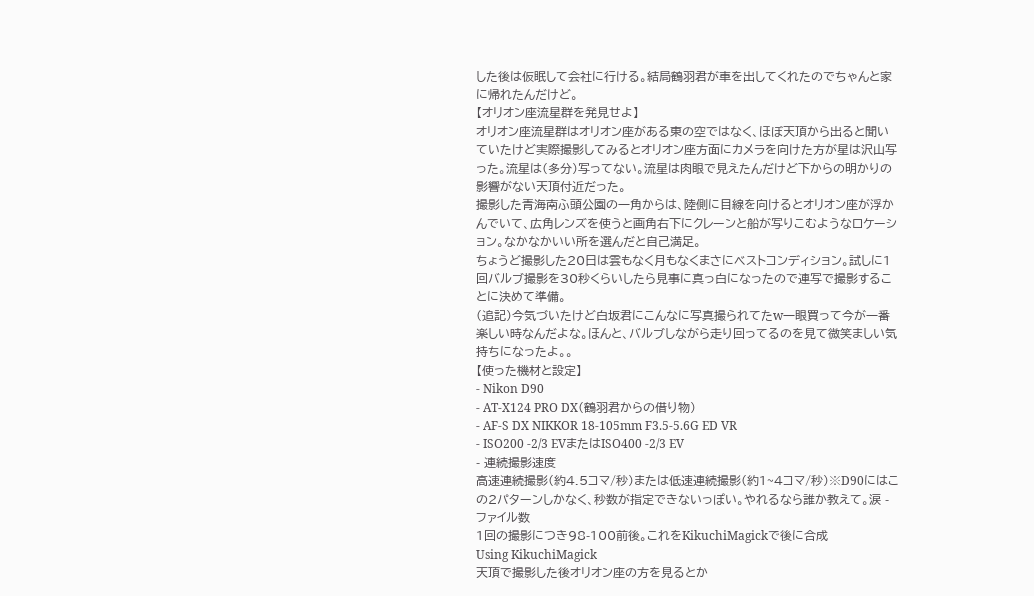した後は仮眠して会社に行ける。結局鶴羽君が車を出してくれたのでちゃんと家に帰れたんだけど。
【オリオン座流星群を発見せよ】
オリオン座流星群はオリオン座がある東の空ではなく、ほぼ天頂から出ると聞いていたけど実際撮影してみるとオリオン座方面にカメラを向けた方が星は沢山写った。流星は(多分)写ってない。流星は肉眼で見えたんだけど下からの明かりの影響がない天頂付近だった。
撮影した青海南ふ頭公園の一角からは、陸側に目線を向けるとオリオン座が浮かんでいて、広角レンズを使うと画角右下にクレーンと船が写りこむようなロケーション。なかなかいい所を選んだと自己満足。
ちょうど撮影した20日は雲もなく月もなくまさにベストコンディション。試しに1回バルブ撮影を30秒くらいしたら見事に真っ白になったので連写で撮影することに決めて準備。
(追記)今気づいたけど白坂君にこんなに写真撮られてたw一眼買って今が一番楽しい時なんだよな。ほんと、バルブしながら走り回ってるのを見て微笑ましい気持ちになったよ。。
【使った機材と設定】
- Nikon D90
- AT-X124 PRO DX(鶴羽君からの借り物)
- AF-S DX NIKKOR 18-105mm F3.5-5.6G ED VR
- ISO200 -2/3 EVまたはISO400 -2/3 EV
- 連続撮影速度
高速連続撮影(約4.5コマ/秒)または低速連続撮影(約1~4コマ/秒)※D90にはこの2パターンしかなく、秒数が指定できないっぽい。やれるなら誰か教えて。涙 - ファイル数
1回の撮影につき98-100前後。これをKikuchiMagickで後に合成
Using KikuchiMagick
天頂で撮影した後オリオン座の方を見るとか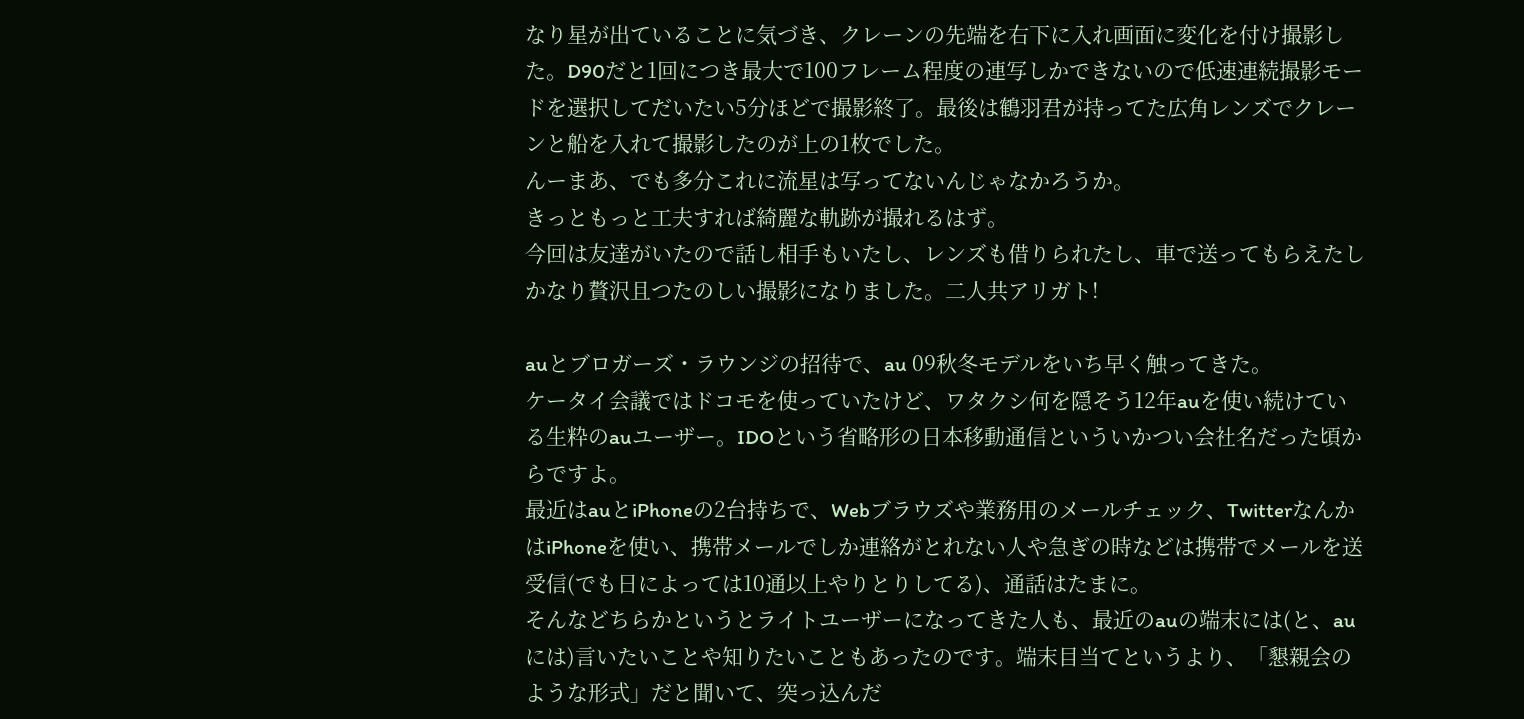なり星が出ていることに気づき、クレーンの先端を右下に入れ画面に変化を付け撮影した。D90だと1回につき最大で100フレーム程度の連写しかできないので低速連続撮影モードを選択してだいたい5分ほどで撮影終了。最後は鶴羽君が持ってた広角レンズでクレーンと船を入れて撮影したのが上の1枚でした。
んーまあ、でも多分これに流星は写ってないんじゃなかろうか。
きっともっと工夫すれば綺麗な軌跡が撮れるはず。
今回は友達がいたので話し相手もいたし、レンズも借りられたし、車で送ってもらえたしかなり贅沢且つたのしい撮影になりました。二人共アリガト!

auとブロガーズ・ラウンジの招待で、au 09秋冬モデルをいち早く触ってきた。
ケータイ会議ではドコモを使っていたけど、ワタクシ何を隠そう12年auを使い続けている生粋のauユーザー。IDOという省略形の日本移動通信といういかつい会社名だった頃からですよ。
最近はauとiPhoneの2台持ちで、Webブラウズや業務用のメールチェック、TwitterなんかはiPhoneを使い、携帯メールでしか連絡がとれない人や急ぎの時などは携帯でメールを送受信(でも日によっては10通以上やりとりしてる)、通話はたまに。
そんなどちらかというとライトユーザーになってきた人も、最近のauの端末には(と、auには)言いたいことや知りたいこともあったのです。端末目当てというより、「懇親会のような形式」だと聞いて、突っ込んだ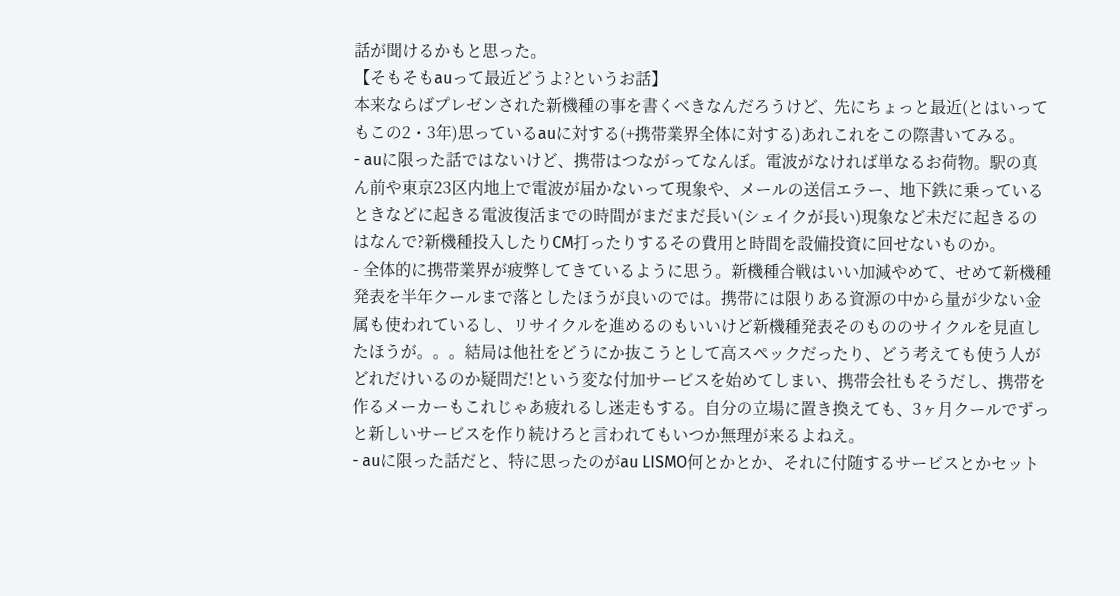話が聞けるかもと思った。
【そもそもauって最近どうよ?というお話】
本来ならばプレゼンされた新機種の事を書くべきなんだろうけど、先にちょっと最近(とはいってもこの2・3年)思っているauに対する(+携帯業界全体に対する)あれこれをこの際書いてみる。
- auに限った話ではないけど、携帯はつながってなんぼ。電波がなければ単なるお荷物。駅の真ん前や東京23区内地上で電波が届かないって現象や、メールの送信エラー、地下鉄に乗っているときなどに起きる電波復活までの時間がまだまだ長い(シェイクが長い)現象など未だに起きるのはなんで?新機種投入したりCM打ったりするその費用と時間を設備投資に回せないものか。
- 全体的に携帯業界が疲弊してきているように思う。新機種合戦はいい加減やめて、せめて新機種発表を半年クールまで落としたほうが良いのでは。携帯には限りある資源の中から量が少ない金属も使われているし、リサイクルを進めるのもいいけど新機種発表そのもののサイクルを見直したほうが。。。結局は他社をどうにか抜こうとして高スペックだったり、どう考えても使う人がどれだけいるのか疑問だ!という変な付加サービスを始めてしまい、携帯会社もそうだし、携帯を作るメーカーもこれじゃあ疲れるし迷走もする。自分の立場に置き換えても、3ヶ月クールでずっと新しいサービスを作り続けろと言われてもいつか無理が来るよねえ。
- auに限った話だと、特に思ったのがau LISMO何とかとか、それに付随するサービスとかセット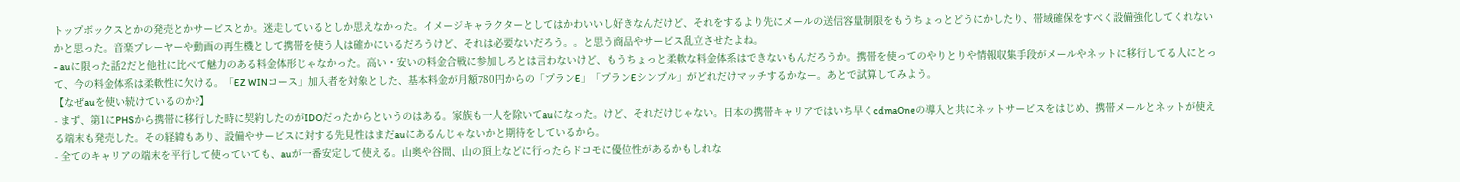トップボックスとかの発売とかサービスとか。迷走しているとしか思えなかった。イメージキャラクターとしてはかわいいし好きなんだけど、それをするより先にメールの送信容量制限をもうちょっとどうにかしたり、帯域確保をすべく設備強化してくれないかと思った。音楽プレーヤーや動画の再生機として携帯を使う人は確かにいるだろうけど、それは必要ないだろう。。と思う商品やサービス乱立させたよね。
- auに限った話2だと他社に比べて魅力のある料金体形じゃなかった。高い・安いの料金合戦に参加しろとは言わないけど、もうちょっと柔軟な料金体系はできないもんだろうか。携帯を使ってのやりとりや情報収集手段がメールやネットに移行してる人にとって、今の料金体系は柔軟性に欠ける。「EZ WINコース」加入者を対象とした、基本料金が月額780円からの「プランE」「プランEシンプル」がどれだけマッチするかなー。あとで試算してみよう。
【なぜauを使い続けているのか?】
- まず、第1にPHSから携帯に移行した時に契約したのがIDOだったからというのはある。家族も一人を除いてauになった。けど、それだけじゃない。日本の携帯キャリアではいち早くcdmaOneの導入と共にネットサービスをはじめ、携帯メールとネットが使える端末も発売した。その経緯もあり、設備やサービスに対する先見性はまだauにあるんじゃないかと期待をしているから。
- 全てのキャリアの端末を平行して使っていても、auが一番安定して使える。山奥や谷間、山の頂上などに行ったらドコモに優位性があるかもしれな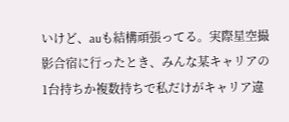いけど、auも結構頑張ってる。実際星空撮影合宿に行ったとき、みんな某キャリアの1台持ちか複数持ちで私だけがキャリア違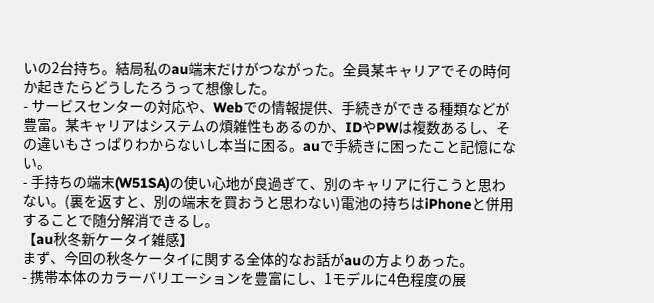いの2台持ち。結局私のau端末だけがつながった。全員某キャリアでその時何か起きたらどうしたろうって想像した。
- サービスセンターの対応や、Webでの情報提供、手続きができる種類などが豊富。某キャリアはシステムの煩雑性もあるのか、IDやPWは複数あるし、その違いもさっぱりわからないし本当に困る。auで手続きに困ったこと記憶にない。
- 手持ちの端末(W51SA)の使い心地が良過ぎて、別のキャリアに行こうと思わない。(裏を返すと、別の端末を買おうと思わない)電池の持ちはiPhoneと併用することで随分解消できるし。
【au秋冬新ケータイ雑感】
まず、今回の秋冬ケータイに関する全体的なお話がauの方よりあった。
- 携帯本体のカラーバリエーションを豊富にし、1モデルに4色程度の展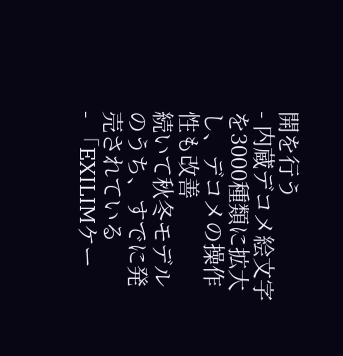開を行う
- 内蔵デコメ絵文字を3000種類に拡大し、デコメの操作性も改善
続いて秋冬モデルのうち、すでに発売されている
- 「EXILIMケー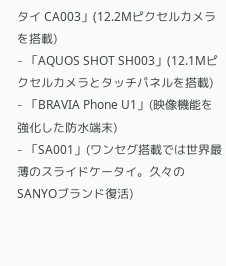タイ CA003」(12.2Mピクセルカメラを搭載)
- 「AQUOS SHOT SH003」(12.1Mピクセルカメラとタッチパネルを搭載)
- 「BRAVIA Phone U1」(映像機能を強化した防水端末)
- 「SA001」(ワンセグ搭載では世界最薄のスライドケータイ。久々のSANYOブランド復活)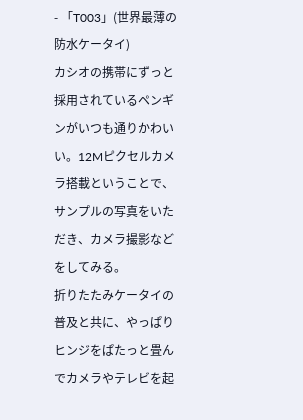- 「T003」(世界最薄の防水ケータイ)
カシオの携帯にずっと採用されているペンギンがいつも通りかわいい。12Mピクセルカメラ搭載ということで、サンプルの写真をいただき、カメラ撮影などをしてみる。
折りたたみケータイの普及と共に、やっぱりヒンジをぱたっと畳んでカメラやテレビを起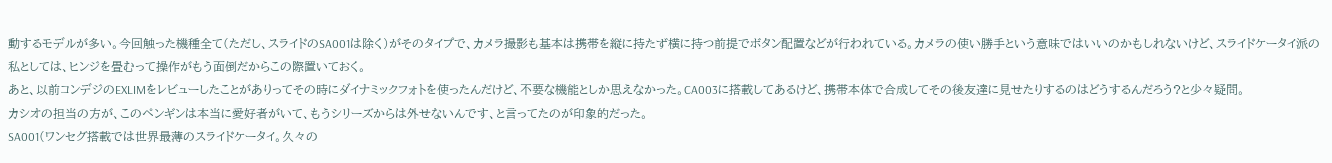動するモデルが多い。今回触った機種全て(ただし、スライドのSA001は除く)がそのタイプで、カメラ撮影も基本は携帯を縦に持たず横に持つ前提でボタン配置などが行われている。カメラの使い勝手という意味ではいいのかもしれないけど、スライドケータイ派の私としては、ヒンジを畳むって操作がもう面倒だからこの際置いておく。
あと、以前コンデジのEXLIMをレビューしたことがありってその時にダイナミックフォトを使ったんだけど、不要な機能としか思えなかった。CA003に搭載してあるけど、携帯本体で合成してその後友達に見せたりするのはどうするんだろう?と少々疑問。
カシオの担当の方が、このペンギンは本当に愛好者がいて、もうシリーズからは外せないんです、と言ってたのが印象的だった。
SA001(ワンセグ搭載では世界最薄のスライドケータイ。久々の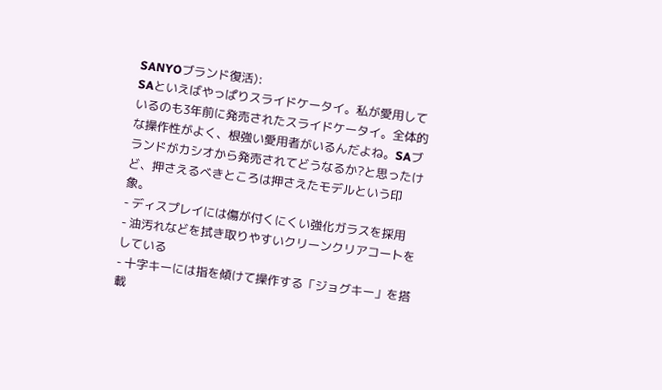SANYOブランド復活):
SAといえばやっぱりスライドケータイ。私が愛用しているのも3年前に発売されたスライドケータイ。全体的な操作性がよく、根強い愛用者がいるんだよね。SAブランドがカシオから発売されてどうなるか?と思ったけど、押さえるべきところは押さえたモデルという印象。
- ディスプレイには傷が付くにくい強化ガラスを採用
- 油汚れなどを拭き取りやすいクリーンクリアコートをしている
- 十字キーには指を傾けて操作する「ジョグキー」を搭載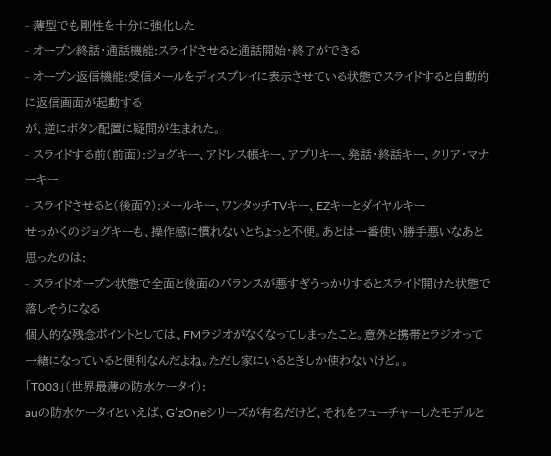- 薄型でも剛性を十分に強化した
- オープン終話・通話機能:スライドさせると通話開始・終了ができる
- オープン返信機能:受信メールをディスプレイに表示させている状態でスライドすると自動的に返信画面が起動する
が、逆にボタン配置に疑問が生まれた。
- スライドする前(前面):ジョグキー、アドレス帳キー、アプリキー、発話・終話キー、クリア・マナーキー
- スライドさせると(後面?):メールキー、ワンタッチTVキー、EZキーとダイヤルキー
せっかくのジョグキーも、操作感に慣れないとちょっと不便。あとは一番使い勝手悪いなあと思ったのは:
- スライドオープン状態で全面と後面のバランスが悪すぎうっかりするとスライド開けた状態で落しそうになる
個人的な残念ポイントとしては、FMラジオがなくなってしまったこと。意外と携帯とラジオって一緒になっていると便利なんだよね。ただし家にいるときしか使わないけど。。
「T003」(世界最薄の防水ケータイ):
auの防水ケータイといえば、G’zOneシリーズが有名だけど、それをフューチャーしたモデルと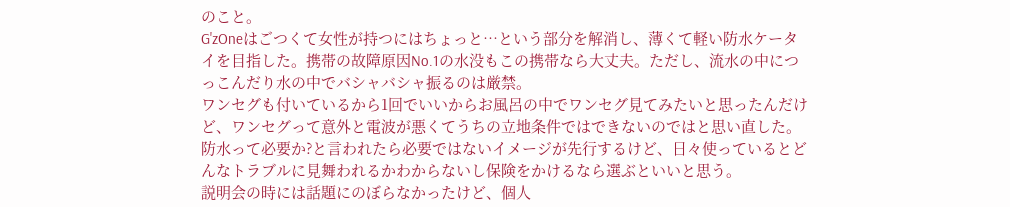のこと。
G'zOneはごつくて女性が持つにはちょっと…という部分を解消し、薄くて軽い防水ケータイを目指した。携帯の故障原因No.1の水没もこの携帯なら大丈夫。ただし、流水の中につっこんだり水の中でバシャバシャ振るのは厳禁。
ワンセグも付いているから1回でいいからお風呂の中でワンセグ見てみたいと思ったんだけど、ワンセグって意外と電波が悪くてうちの立地条件ではできないのではと思い直した。防水って必要か?と言われたら必要ではないイメージが先行するけど、日々使っているとどんなトラブルに見舞われるかわからないし保険をかけるなら選ぶといいと思う。
説明会の時には話題にのぼらなかったけど、個人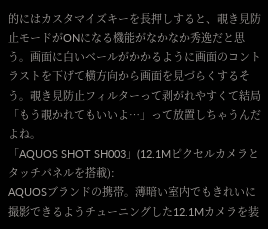的にはカスタマイズキーを長押しすると、覗き見防止モードがONになる機能がなかなか秀逸だと思う。画面に白いベールがかかるように画面のコントラストを下げて横方向から画面を見づらくするそう。覗き見防止フィルターって剥がれやすくて結局「もう覗かれてもいいよ…」って放置しちゃうんだよね。
「AQUOS SHOT SH003」(12.1Mピクセルカメラとタッチパネルを搭載):
AQUOSブランドの携帯。薄暗い室内でもきれいに撮影できるようチューニングした12.1Mカメラを装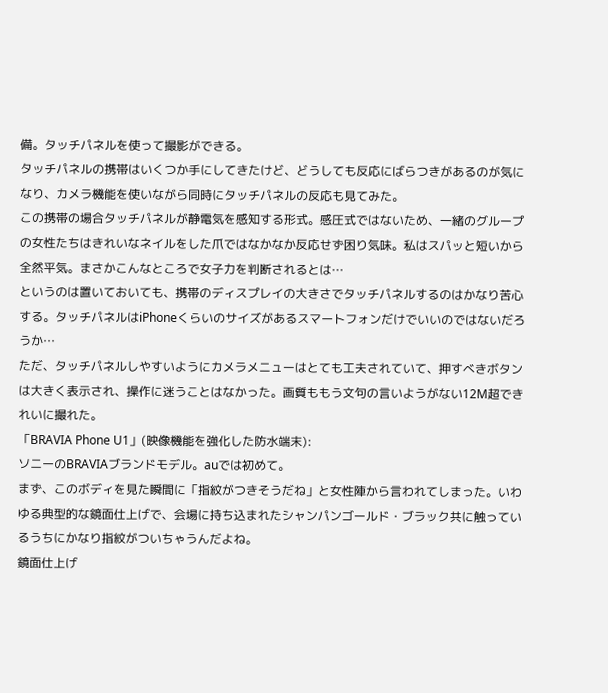備。タッチパネルを使って撮影ができる。
タッチパネルの携帯はいくつか手にしてきたけど、どうしても反応にばらつきがあるのが気になり、カメラ機能を使いながら同時にタッチパネルの反応も見てみた。
この携帯の場合タッチパネルが静電気を感知する形式。感圧式ではないため、一緒のグループの女性たちはきれいなネイルをした爪ではなかなか反応せず困り気味。私はスパッと短いから全然平気。まさかこんなところで女子力を判断されるとは…
というのは置いておいても、携帯のディスプレイの大きさでタッチパネルするのはかなり苦心する。タッチパネルはiPhoneくらいのサイズがあるスマートフォンだけでいいのではないだろうか…
ただ、タッチパネルしやすいようにカメラメニューはとても工夫されていて、押すべきボタンは大きく表示され、操作に迷うことはなかった。画質ももう文句の言いようがない12M超できれいに撮れた。
「BRAVIA Phone U1」(映像機能を強化した防水端末):
ソニーのBRAVIAブランドモデル。auでは初めて。
まず、このボディを見た瞬間に「指紋がつきそうだね」と女性陣から言われてしまった。いわゆる典型的な鏡面仕上げで、会場に持ち込まれたシャンパンゴールド・ブラック共に触っているうちにかなり指紋がついちゃうんだよね。
鏡面仕上げ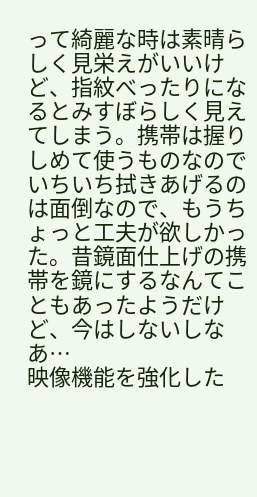って綺麗な時は素晴らしく見栄えがいいけど、指紋べったりになるとみすぼらしく見えてしまう。携帯は握りしめて使うものなのでいちいち拭きあげるのは面倒なので、もうちょっと工夫が欲しかった。昔鏡面仕上げの携帯を鏡にするなんてこともあったようだけど、今はしないしなあ…
映像機能を強化した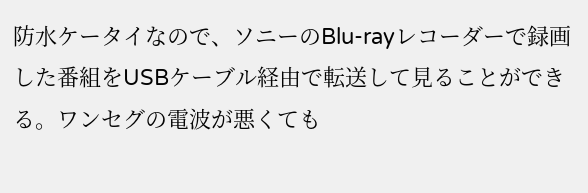防水ケータイなので、ソニーのBlu-rayレコーダーで録画した番組をUSBケーブル経由で転送して見ることができる。ワンセグの電波が悪くても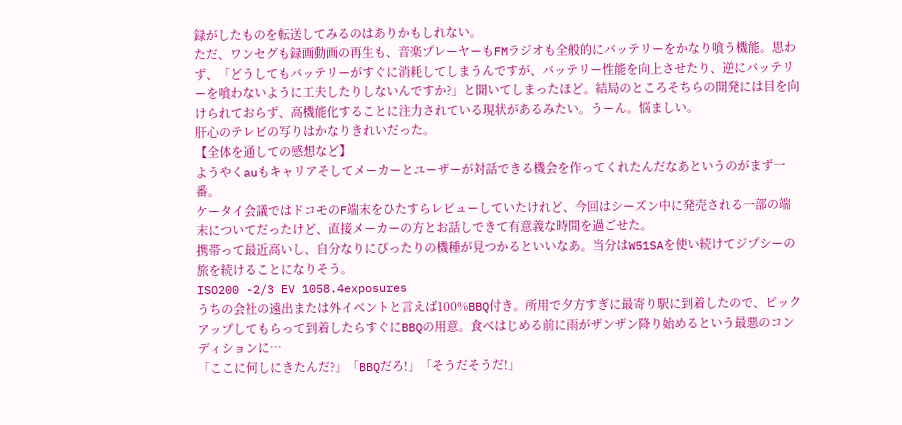録がしたものを転送してみるのはありかもしれない。
ただ、ワンセグも録画動画の再生も、音楽プレーヤーもFMラジオも全般的にバッテリーをかなり喰う機能。思わず、「どうしてもバッテリーがすぐに消耗してしまうんですが、バッテリー性能を向上させたり、逆にバッテリーを喰わないように工夫したりしないんですか?」と聞いてしまったほど。結局のところそちらの開発には目を向けられておらず、高機能化することに注力されている現状があるみたい。うーん。悩ましい。
肝心のテレビの写りはかなりきれいだった。
【全体を通しての感想など】
ようやくauもキャリアそしてメーカーとユーザーが対話できる機会を作ってくれたんだなあというのがまず一番。
ケータイ会議ではドコモのF端末をひたすらレビューしていたけれど、今回はシーズン中に発売される一部の端末についてだったけど、直接メーカーの方とお話しできて有意義な時間を過ごせた。
携帯って最近高いし、自分なりにぴったりの機種が見つかるといいなあ。当分はW51SAを使い続けてジプシーの旅を続けることになりそう。
ISO200 -2/3 EV 1058.4exposures
うちの会社の遠出または外イベントと言えば100%BBQ付き。所用で夕方すぎに最寄り駅に到着したので、ピックアップしてもらって到着したらすぐにBBQの用意。食べはじめる前に雨がザンザン降り始めるという最悪のコンディションに…
「ここに何しにきたんだ?」「BBQだろ!」「そうだそうだ!」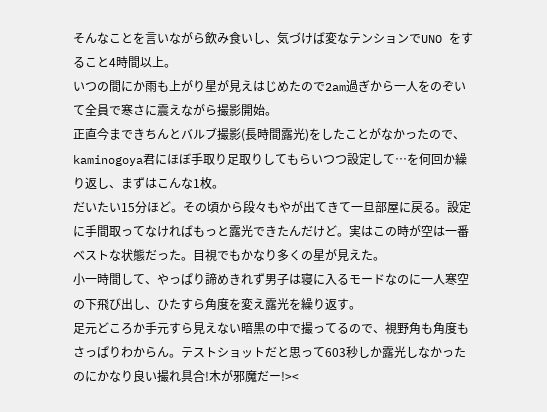そんなことを言いながら飲み食いし、気づけば変なテンションでUNO をすること4時間以上。
いつの間にか雨も上がり星が見えはじめたので2am過ぎから一人をのぞいて全員で寒さに震えながら撮影開始。
正直今まできちんとバルブ撮影(長時間露光)をしたことがなかったので、kaminogoya君にほぼ手取り足取りしてもらいつつ設定して…を何回か繰り返し、まずはこんな1枚。
だいたい15分ほど。その頃から段々もやが出てきて一旦部屋に戻る。設定に手間取ってなければもっと露光できたんだけど。実はこの時が空は一番ベストな状態だった。目視でもかなり多くの星が見えた。
小一時間して、やっぱり諦めきれず男子は寝に入るモードなのに一人寒空の下飛び出し、ひたすら角度を変え露光を繰り返す。
足元どころか手元すら見えない暗黒の中で撮ってるので、視野角も角度もさっぱりわからん。テストショットだと思って603秒しか露光しなかったのにかなり良い撮れ具合!木が邪魔だー!><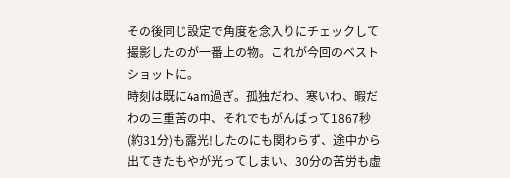その後同じ設定で角度を念入りにチェックして撮影したのが一番上の物。これが今回のベストショットに。
時刻は既に4am過ぎ。孤独だわ、寒いわ、暇だわの三重苦の中、それでもがんばって1867秒(約31分)も露光!したのにも関わらず、途中から出てきたもやが光ってしまい、30分の苦労も虚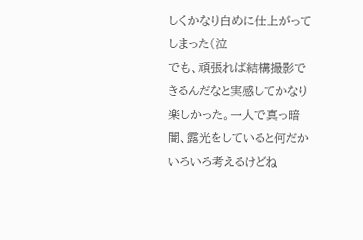しくかなり白めに仕上がってしまった(泣
でも、頑張れば結構撮影できるんだなと実感してかなり楽しかった。一人で真っ暗闇、露光をしていると何だかいろいろ考えるけどね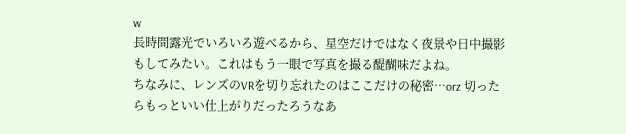w
長時間露光でいろいろ遊べるから、星空だけではなく夜景や日中撮影もしてみたい。これはもう一眼で写真を撮る醍醐味だよね。
ちなみに、レンズのVRを切り忘れたのはここだけの秘密…orz 切ったらもっといい仕上がりだったろうなあ